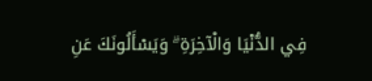فِي الدُّنْيَا وَالْآخِرَةِ ۗ وَيَسْأَلُونَكَ عَنِ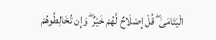الْيَتَامَىٰ ۖ قُلْ إِصْلَاحٌ لَّهُمْ خَيْرٌ ۖ وَإِن تُخَالِطُوهُمْ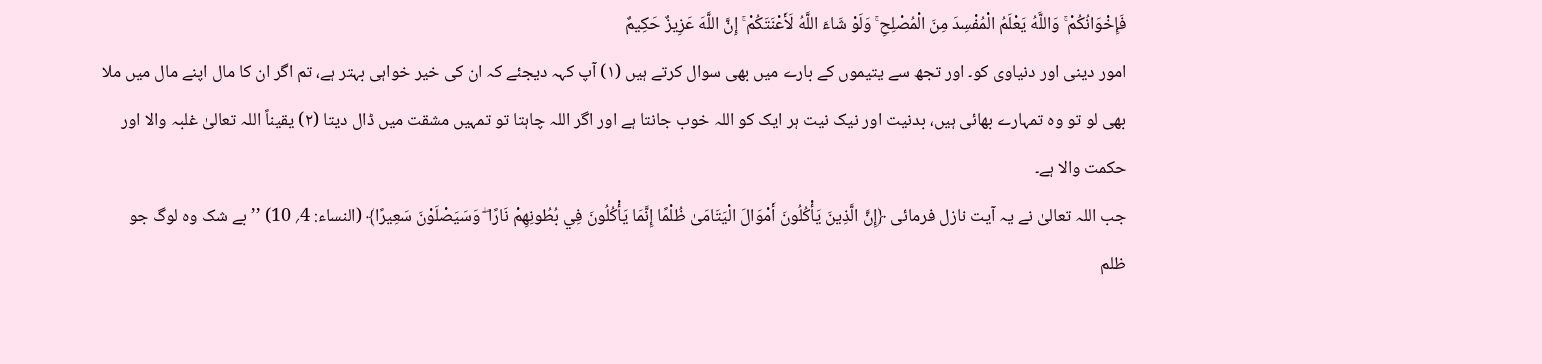فَإِخْوَانُكُمْ ۚ وَاللَّهُ يَعْلَمُ الْمُفْسِدَ مِنَ الْمُصْلِحِ ۚ وَلَوْ شَاءَ اللَّهُ لَأَعْنَتَكُمْ ۚ إِنَّ اللَّهَ عَزِيزٌ حَكِيمٌ
امور دینی اور دنیاوی کو۔ اور تجھ سے یتیموں کے بارے میں بھی سوال کرتے ہیں (١) آپ کہہ دیجئے کہ ان کی خیر خواہی بہتر ہے، تم اگر ان کا مال اپنے مال میں ملا بھی لو تو وہ تمہارے بھائی ہیں، بدنیت اور نیک نیت ہر ایک کو اللہ خوب جانتا ہے اور اگر اللہ چاہتا تو تمہیں مشقت میں ڈال دیتا (٢) یقیناً اللہ تعالیٰ غلبہ والا اور حکمت والا ہے۔
جب اللہ تعالیٰ نے یہ آیت نازل فرمائی ﴿إِنَّ الَّذِينَ يَأْكُلُونَ أَمْوَالَ الْيَتَامَىٰ ظُلْمًا إِنَّمَا يَأْكُلُونَ فِي بُطُونِهِمْ نَارًا ۖ وَسَيَصْلَوْنَ سَعِيرًا﴾ (النساء: 4؍ 10) ’’بے شک وہ لوگ جو ظلم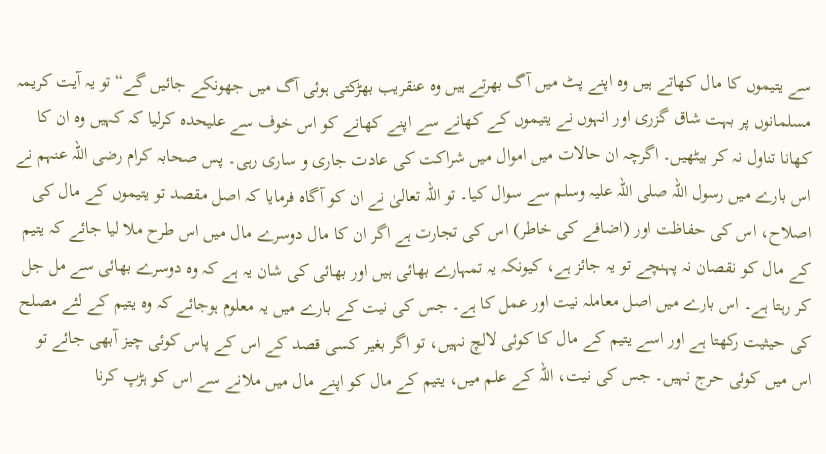سے یتیموں کا مال کھاتے ہیں وہ اپنے پٹ میں آگ بھرتے ہیں وہ عنقریب بھڑکتی ہوئی آگ میں جھونکے جائیں گے“ تو یہ آیت کریمہ مسلمانوں پر بہت شاق گزری اور انہوں نے یتیموں کے کھانے سے اپنے کھانے کو اس خوف سے علیحدہ کرلیا کہ کہیں وہ ان کا کھانا تناول نہ کر بیٹھیں۔ اگرچہ ان حالات میں اموال میں شراکت کی عادت جاری و ساری رہی۔ پس صحابہ کرام رضی اللہ عنہم نے اس بارے میں رسول اللہ صلی اللہ علیہ وسلم سے سوال کیا۔ تو اللہ تعالیٰ نے ان کو آگاہ فرمایا کہ اصل مقصد تو یتیموں کے مال کی اصلاح، اس کی حفاظت اور (اضافے کی خاطر) اس کی تجارت ہے اگر ان کا مال دوسرے مال میں اس طرح ملا لیا جائے کہ یتیم کے مال کو نقصان نہ پہنچے تو یہ جائز ہے، کیونکہ یہ تمہارے بھائی ہیں اور بھائی کی شان یہ ہے کہ وہ دوسرے بھائی سے مل جل کر رہتا ہے۔ اس بارے میں اصل معاملہ نیت اور عمل کا ہے۔ جس کی نیت کے بارے میں یہ معلوم ہوجائے کہ وہ یتیم کے لئے مصلح کی حیثیت رکھتا ہے اور اسے یتیم کے مال کا کوئی لالچ نہیں، تو اگر بغیر کسی قصد کے اس کے پاس کوئی چیز آبھی جائے تو اس میں کوئی حرج نہیں۔ جس کی نیت، اللہ کے علم میں، یتیم کے مال کو اپنے مال میں ملانے سے اس کو ہڑپ کرنا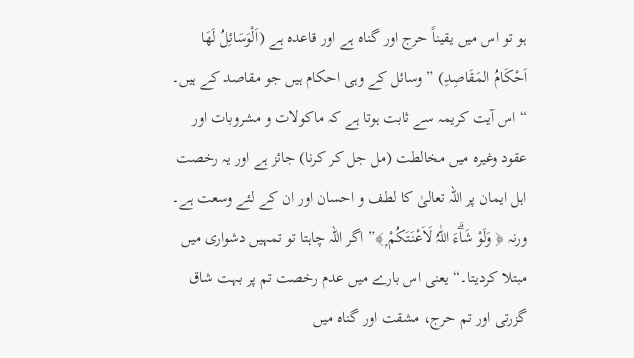ہو تو اس میں یقیناً حرج اور گناہ ہے اور قاعدہ ہے (اَلْوَسَائِلُ لَهَا اَحْكَامُ المَقَاصِدِ) ” وسائل کے وہی احکام ہیں جو مقاصد کے ہیں۔ “ اس آیت کریمہ سے ثابت ہوتا ہے کہ ماکولات و مشروبات اور عقود وغیرہ میں مخالطت (مل جل کر کرنا) جائز ہے اور یہ رخصت اہل ایمان پر اللہ تعالیٰ کا لطف و احسان اور ان کے لئے وسعت ہے۔ ورنہ ﴿ وَلَوْ شَاۗءَ اللّٰہُ لَاَعْنَتَکُمْ ۭ﴾” اگر اللہ چاہتا تو تمہیں دشواری میں مبتلا کردیتا۔“ یعنی اس بارے میں عدم رخصت تم پر بہت شاق گزرتی اور تم حرج، مشقت اور گناہ میں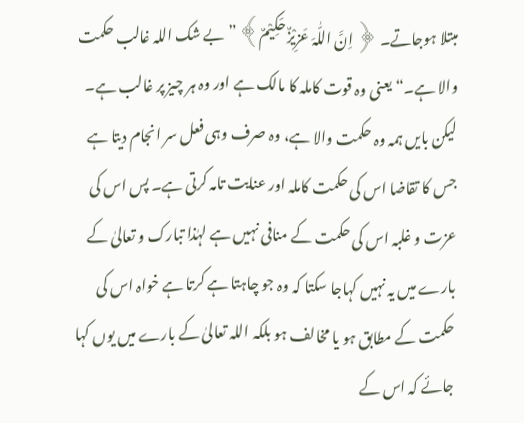مبتلا ہوجاتے۔ ﴿ اِنَّ اللّٰہَ عَزِیْزٌ حَکِیْمٌ﴾ ”بے شک اللہ غالب حکمت والا ہے۔“ یعنی وہ قوت کاملہ کا مالک ہے اور وہ ہر چیز پر غالب ہے۔ لیکن بایں ہمہ وہ حکمت والا ہے، وہ صرف وہی فعل سر انجام دیتا ہے جس کا تقاضا اس کی حکمت کاملہ اور عنایت تامہ کرتی ہے۔ پس اس کی عزت و غلبہ اس کی حکمت کے منافی نہیں ہے لہٰذا تبارک و تعالیٰ کے بارے میں یہ نہیں کہاجا سکتا کہ وہ جو چاہتا ہے کرتا ہے خواہ اس کی حکمت کے مطابق ہو یا مخالف ہو بلکہ اللہ تعالیٰ کے بارے میں یوں کہا جائے کہ اس کے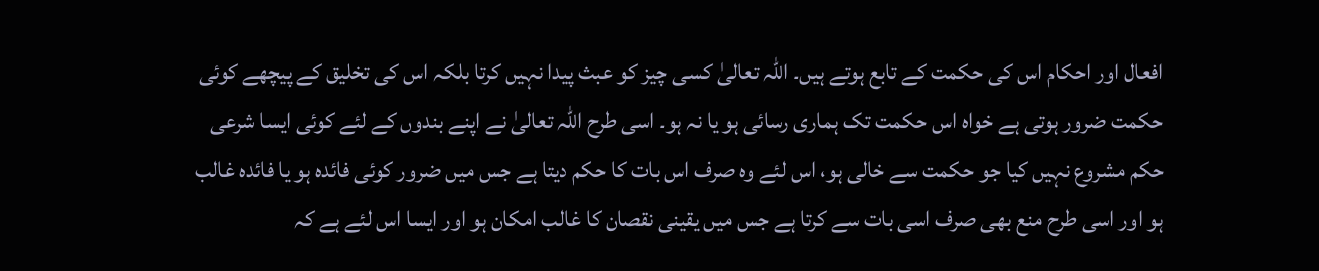افعال اور احکام اس کی حکمت کے تابع ہوتے ہیں۔ اللہ تعالیٰ کسی چیز کو عبث پیدا نہیں کرتا بلکہ اس کی تخلیق کے پیچھے کوئی حکمت ضرور ہوتی ہے خواہ اس حکمت تک ہماری رسائی ہو یا نہ ہو۔ اسی طرح اللہ تعالیٰ نے اپنے بندوں کے لئے کوئی ایسا شرعی حکم مشروع نہیں کیا جو حکمت سے خالی ہو، اس لئے وہ صرف اس بات کا حکم دیتا ہے جس میں ضرور کوئی فائدہ ہو یا فائدہ غالب ہو اور اسی طرح منع بھی صرف اسی بات سے کرتا ہے جس میں یقینی نقصان کا غالب امکان ہو اور ایسا اس لئے ہے کہ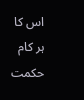اس کا ہر کام حکمت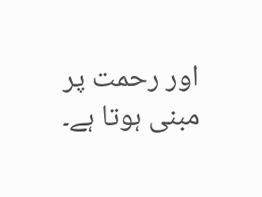اور رحمت پر مبنی ہوتا ہے۔